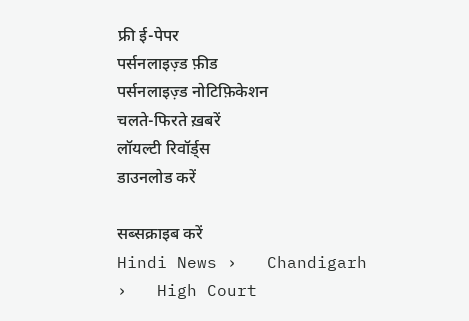फ्री ई-पेपर
पर्सनलाइज़्ड फ़ीड
पर्सनलाइज़्ड नोटिफ़िकेशन
चलते-फिरते ख़बरें
लॉयल्टी रिवॉर्ड्स
डाउनलोड करें

सब्सक्राइब करें
Hindi News ›   Chandigarh ›   High Court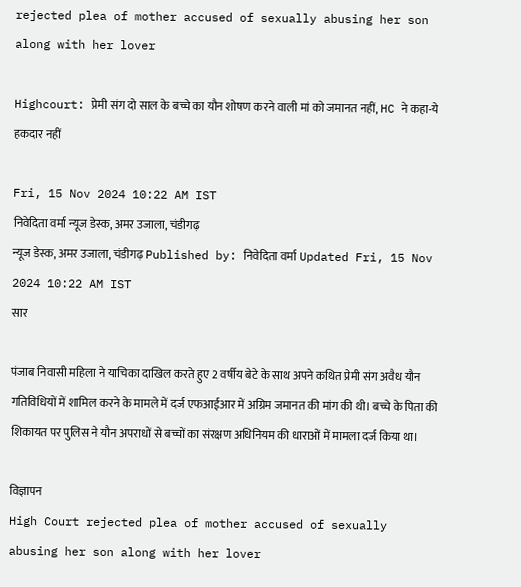rejected plea of mother accused of sexually abusing her son along with her lover

Highcourt: प्रेमी संग दो साल के बच्चे का यौन शोषण करने वाली मां को जमानत नहीं, HC ने कहा-ये हकदार नहीं

Fri, 15 Nov 2024 10:22 AM IST
निवेदिता वर्मा न्यूज डेस्क, अमर उजाला, चंडीगढ़
न्यूज डेस्क, अमर उजाला, चंडीगढ़ Published by: निवेदिता वर्मा Updated Fri, 15 Nov 2024 10:22 AM IST
सार

पंजाब निवासी महिला ने याचिका दाखिल करते हुए 2 वर्षीय बेटे के साथ अपने कथित प्रेमी संग अवैध यौन गतिविधियों में शामिल करने के मामले में दर्ज एफआईआर में अग्रिम जमानत की मांग की थी। बच्चे के पिता की शिकायत पर पुलिस ने यौन अपराधों से बच्चों का संरक्षण अधिनियम की धाराओं में मामला दर्ज किया था।

विज्ञापन
High Court rejected plea of mother accused of sexually abusing her son along with her lover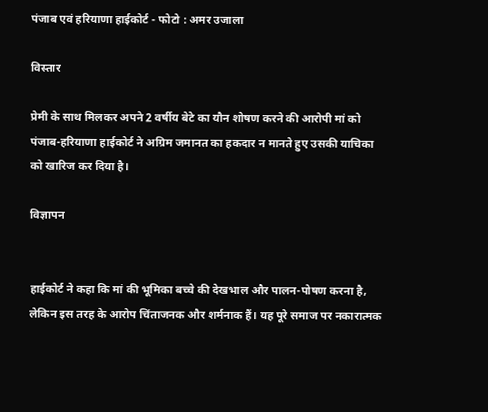पंजाब एवं हरियाणा हाईकोर्ट - फोटो : अमर उजाला

विस्तार

प्रेमी के साथ मिलकर अपने 2 वर्षीय बेटे का यौन शोषण करने की आरोपी मां को पंजाब-हरियाणा हाईकोर्ट ने अग्रिम जमानत का हकदार न मानते हुए उसकी याचिका को खारिज कर दिया है।

विज्ञापन


हाईकोर्ट ने कहा कि मां की भूमिका बच्चे की देखभाल और पालन-पोषण करना है, लेकिन इस तरह के आरोप चिंताजनक और शर्मनाक हैं। यह पूरे समाज पर नकारात्मक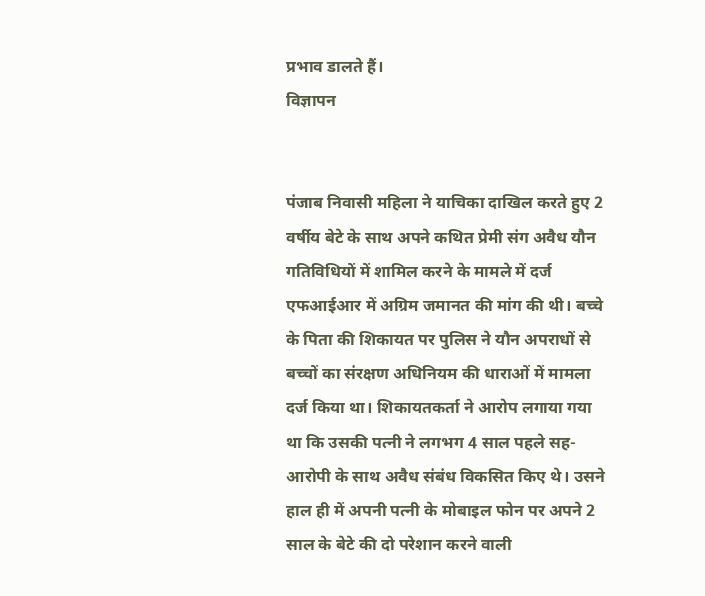प्रभाव डालते हैं।
विज्ञापन


पंजाब निवासी महिला ने याचिका दाखिल करते हुए 2 वर्षीय बेटे के साथ अपने कथित प्रेमी संग अवैध यौन गतिविधियों में शामिल करने के मामले में दर्ज एफआईआर में अग्रिम जमानत की मांग की थी। बच्चे के पिता की शिकायत पर पुलिस ने यौन अपराधों से बच्चों का संरक्षण अधिनियम की धाराओं में मामला दर्ज किया था। शिकायतकर्ता ने आरोप लगाया गया था कि उसकी पत्नी ने लगभग 4 साल पहले सह-आरोपी के साथ अवैध संबंध विकसित किए थे। उसने हाल ही में अपनी पत्नी के मोबाइल फोन पर अपने 2 साल के बेटे की दो परेशान करने वाली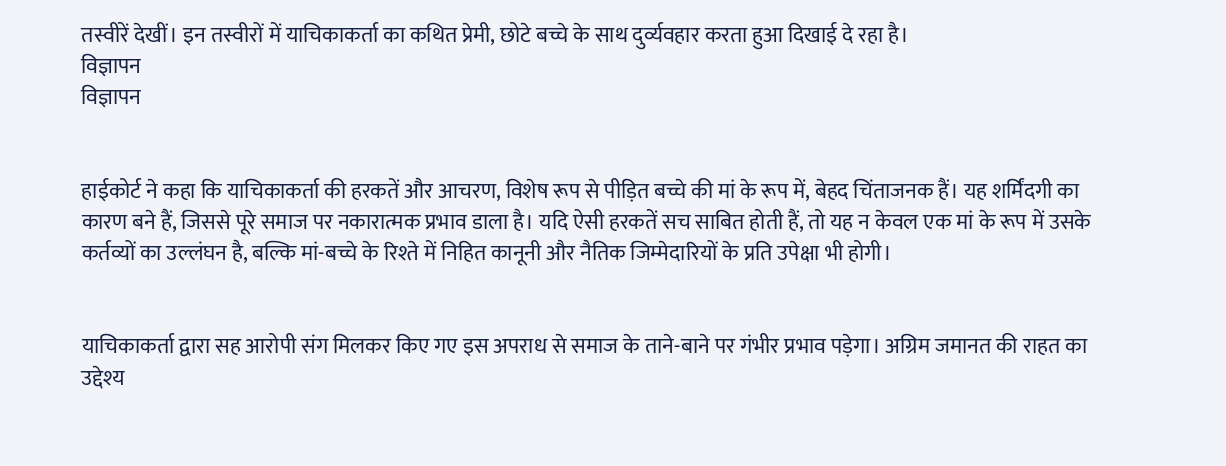तस्वीरें देखीं। इन तस्वीरों में याचिकाकर्ता का कथित प्रेमी, छोटे बच्चे के साथ दुर्व्यवहार करता हुआ दिखाई दे रहा है।
विज्ञापन
विज्ञापन


हाईकोर्ट ने कहा कि याचिकाकर्ता की हरकतें और आचरण, विशेष रूप से पीड़ित बच्चे की मां के रूप में, बेहद चिंताजनक हैं। यह शर्मिंदगी का कारण बने हैं, जिससे पूरे समाज पर नकारात्मक प्रभाव डाला है। यदि ऐसी हरकतें सच साबित होती हैं, तो यह न केवल एक मां के रूप में उसके कर्तव्यों का उल्लंघन है, बल्कि मां-बच्चे के रिश्ते में निहित कानूनी और नैतिक जिम्मेदारियों के प्रति उपेक्षा भी होगी।


याचिकाकर्ता द्वारा सह आरोपी संग मिलकर किए गए इस अपराध से समाज के ताने-बाने पर गंभीर प्रभाव पड़ेगा। अग्रिम जमानत की राहत का उद्देश्य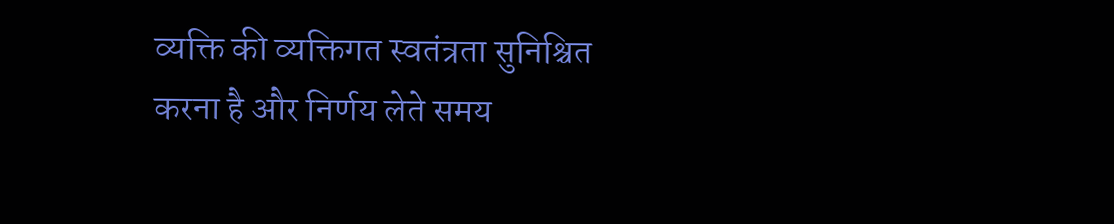व्यक्ति की व्यक्तिगत स्वतंत्रता सुनिश्चित करना है और निर्णय लेते समय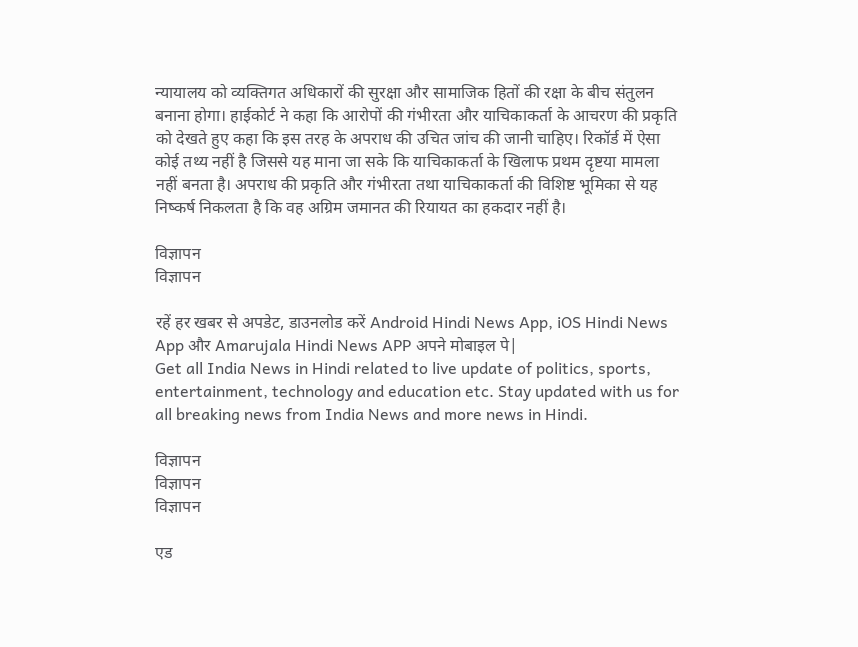न्यायालय को व्यक्तिगत अधिकारों की सुरक्षा और सामाजिक हितों की रक्षा के बीच संतुलन बनाना होगा। हाईकोर्ट ने कहा कि आरोपों की गंभीरता और याचिकाकर्ता के आचरण की प्रकृति को देखते हुए कहा कि इस तरह के अपराध की उचित जांच की जानी चाहिए। रिकॉर्ड में ऐसा कोई तथ्य नहीं है जिससे यह माना जा सके कि याचिकाकर्ता के खिलाफ प्रथम दृष्टया मामला नहीं बनता है। अपराध की प्रकृति और गंभीरता तथा याचिकाकर्ता की विशिष्ट भूमिका से यह निष्कर्ष निकलता है कि वह अग्रिम जमानत की रियायत का हकदार नहीं है।

विज्ञापन
विज्ञापन

रहें हर खबर से अपडेट, डाउनलोड करें Android Hindi News App, iOS Hindi News App और Amarujala Hindi News APP अपने मोबाइल पे|
Get all India News in Hindi related to live update of politics, sports, entertainment, technology and education etc. Stay updated with us for all breaking news from India News and more news in Hindi.

विज्ञापन
विज्ञापन
विज्ञापन

एड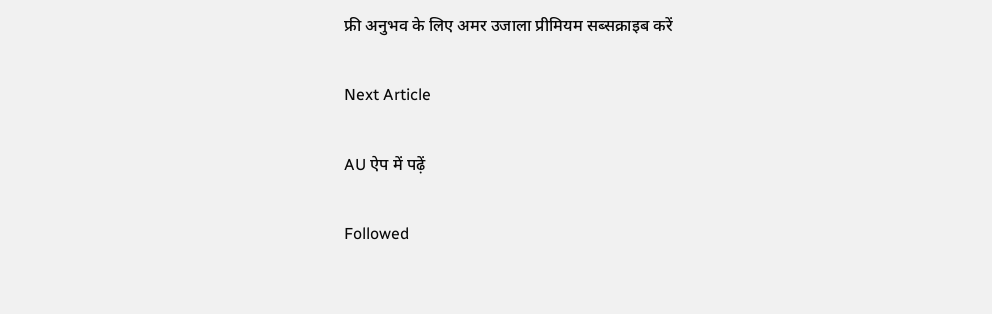फ्री अनुभव के लिए अमर उजाला प्रीमियम सब्सक्राइब करें

Next Article

AU ऐप में पढ़ें

Followed